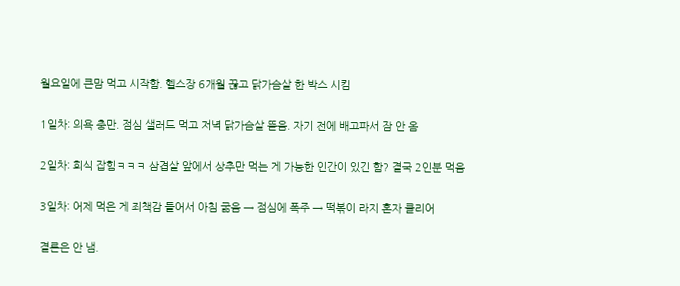월요일에 큰맘 먹고 시작함. 헬스장 6개월 끊고 닭가슴살 한 박스 시킴

1일차: 의욕 충만. 점심 샐러드 먹고 저녁 닭가슴살 뜯음. 자기 전에 배고파서 잠 안 옴

2일차: 회식 잡힘ㅋㅋㅋ 삼겹살 앞에서 상추만 먹는 게 가능한 인간이 있긴 함? 결국 2인분 먹음

3일차: 어제 먹은 게 죄책감 들어서 아침 굶음 → 점심에 폭주 → 떡볶이 라지 혼자 클리어

결론은 안 냄.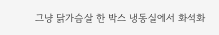그냥 닭가슴살 한 박스 냉동실에서 화석화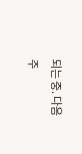되는 중. 다음 주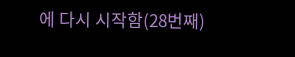에 다시 시작함(28번째)